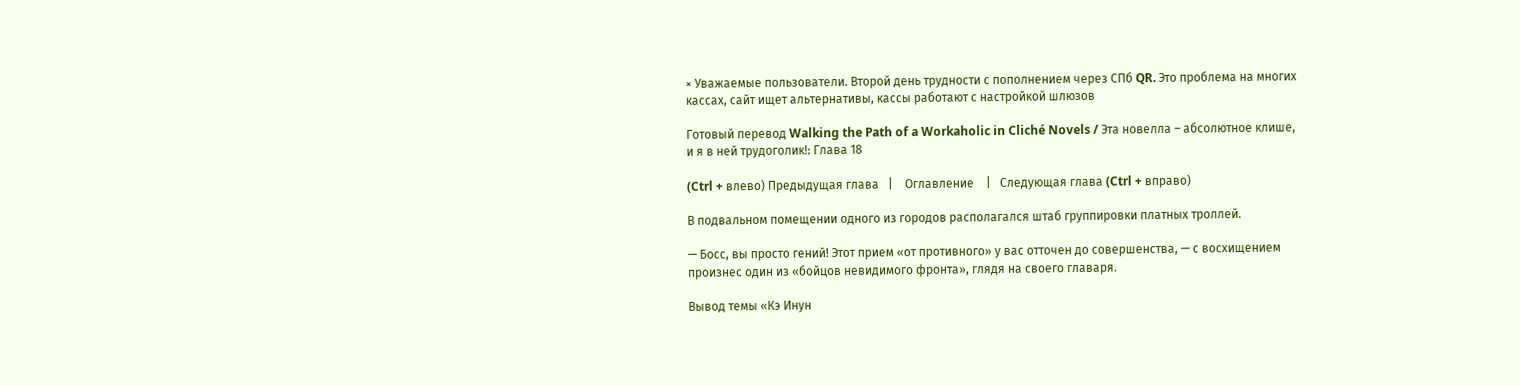× Уважаемые пользователи. Второй день трудности с пополнением через СПб QR. Это проблема на многих кассах, сайт ищет альтернативы, кассы работают с настройкой шлюзов

Готовый перевод Walking the Path of a Workaholic in Cliché Novels / Эта новелла – абсолютное клише, и я в ней трудоголик!: Глава 18

(Ctrl + влево) Предыдущая глава   |    Оглавление    |   Следующая глава (Ctrl + вправо)

В подвальном помещении одного из городов располагался штаб группировки платных троллей.

— Босс, вы просто гений! Этот прием «от противного» у вас отточен до совершенства, — с восхищением произнес один из «бойцов невидимого фронта», глядя на своего главаря.

Вывод темы «Кэ Инун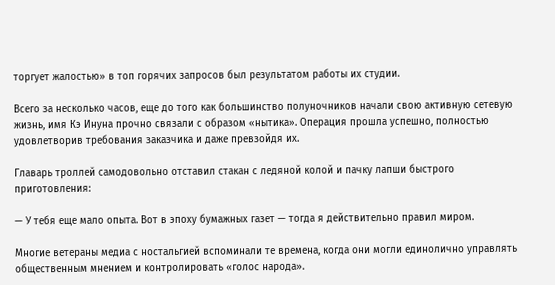торгует жалостью» в топ горячих запросов был результатом работы их студии.

Всего за несколько часов, еще до того как большинство полуночников начали свою активную сетевую жизнь, имя Кэ Инуна прочно связали с образом «нытика». Операция прошла успешно, полностью удовлетворив требования заказчика и даже превзойдя их.

Главарь троллей самодовольно отставил стакан с ледяной колой и пачку лапши быстрого приготовления:

— У тебя еще мало опыта. Вот в эпоху бумажных газет — тогда я действительно правил миром.

Многие ветераны медиа с ностальгией вспоминали те времена, когда они могли единолично управлять общественным мнением и контролировать «голос народа».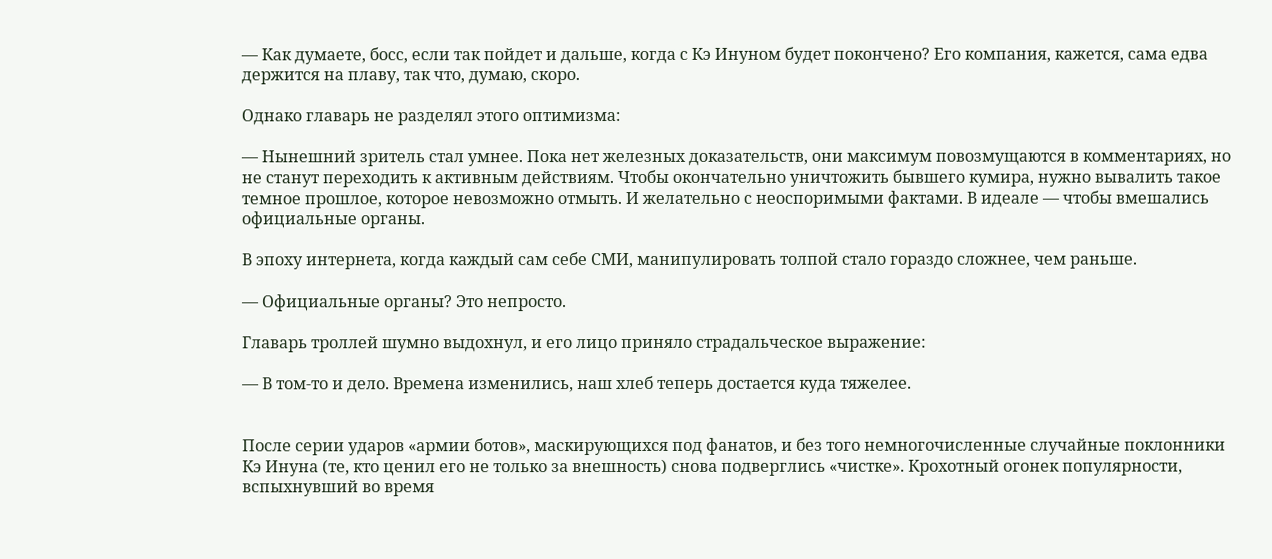— Как думаете, босс, если так пойдет и дальше, когда с Кэ Инуном будет покончено? Его компания, кажется, сама едва держится на плаву, так что, думаю, скоро.

Однако главарь не разделял этого оптимизма:

— Нынешний зритель стал умнее. Пока нет железных доказательств, они максимум повозмущаются в комментариях, но не станут переходить к активным действиям. Чтобы окончательно уничтожить бывшего кумира, нужно вывалить такое темное прошлое, которое невозможно отмыть. И желательно с неоспоримыми фактами. В идеале — чтобы вмешались официальные органы.

В эпоху интернета, когда каждый сам себе СМИ, манипулировать толпой стало гораздо сложнее, чем раньше.

— Официальные органы? Это непросто.

Главарь троллей шумно выдохнул, и его лицо приняло страдальческое выражение:

— В том-то и дело. Времена изменились, наш хлеб теперь достается куда тяжелее.


После серии ударов «армии ботов», маскирующихся под фанатов, и без того немногочисленные случайные поклонники Кэ Инуна (те, кто ценил его не только за внешность) снова подверглись «чистке». Крохотный огонек популярности, вспыхнувший во время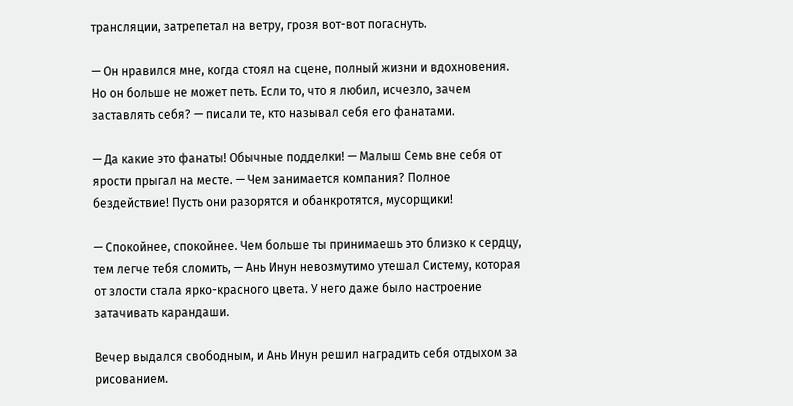трансляции, затрепетал на ветру, грозя вот-вот погаснуть.

— Он нравился мне, когда стоял на сцене, полный жизни и вдохновения. Но он больше не может петь. Если то, что я любил, исчезло, зачем заставлять себя? — писали те, кто называл себя его фанатами.

— Да какие это фанаты! Обычные подделки! — Малыш Семь вне себя от ярости прыгал на месте. — Чем занимается компания? Полное бездействие! Пусть они разорятся и обанкротятся, мусорщики!

— Спокойнее, спокойнее. Чем больше ты принимаешь это близко к сердцу, тем легче тебя сломить, — Ань Инун невозмутимо утешал Систему, которая от злости стала ярко-красного цвета. У него даже было настроение затачивать карандаши.

Вечер выдался свободным, и Ань Инун решил наградить себя отдыхом за рисованием.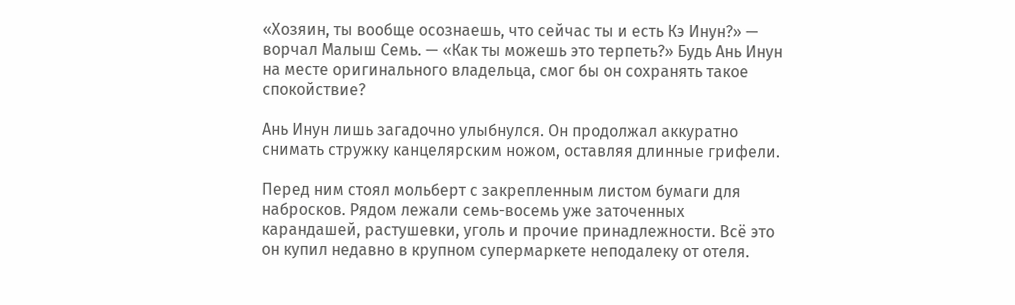«Хозяин, ты вообще осознаешь, что сейчас ты и есть Кэ Инун?» — ворчал Малыш Семь. — «Как ты можешь это терпеть?» Будь Ань Инун на месте оригинального владельца, смог бы он сохранять такое спокойствие?

Ань Инун лишь загадочно улыбнулся. Он продолжал аккуратно снимать стружку канцелярским ножом, оставляя длинные грифели.

Перед ним стоял мольберт с закрепленным листом бумаги для набросков. Рядом лежали семь-восемь уже заточенных карандашей, растушевки, уголь и прочие принадлежности. Всё это он купил недавно в крупном супермаркете неподалеку от отеля.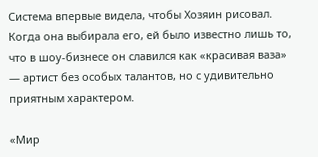Система впервые видела, чтобы Хозяин рисовал. Когда она выбирала его, ей было известно лишь то, что в шоу-бизнесе он славился как «красивая ваза» — артист без особых талантов, но с удивительно приятным характером.

«Мир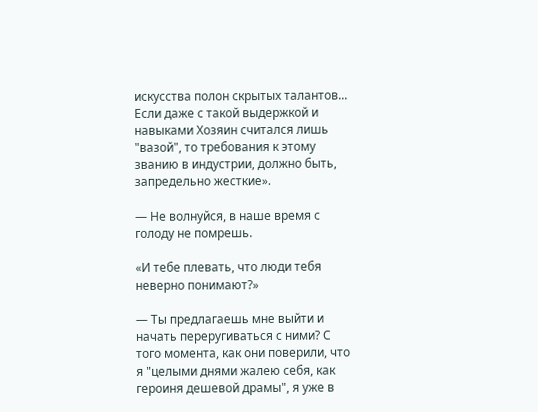искусства полон скрытых талантов... Если даже с такой выдержкой и навыками Хозяин считался лишь "вазой", то требования к этому званию в индустрии, должно быть, запредельно жесткие».

— Не волнуйся, в наше время с голоду не помрешь.

«И тебе плевать, что люди тебя неверно понимают?»

— Ты предлагаешь мне выйти и начать переругиваться с ними? С того момента, как они поверили, что я "целыми днями жалею себя, как героиня дешевой драмы", я уже в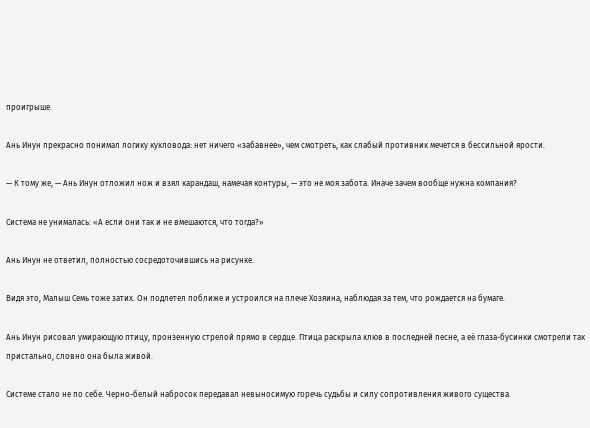проигрыше.

Ань Инун прекрасно понимал логику кукловода: нет ничего «забавнее», чем смотреть, как слабый противник мечется в бессильной ярости.

— К тому же, — Ань Инун отложил нож и взял карандаш, намечая контуры, — это не моя забота. Иначе зачем вообще нужна компания?

Система не унималась: «А если они так и не вмешаются, что тогда?»

Ань Инун не ответил, полностью сосредоточившись на рисунке.

Видя это, Малыш Семь тоже затих. Он подлетел поближе и устроился на плече Хозяина, наблюдая за тем, что рождается на бумаге.

Ань Инун рисовал умирающую птицу, пронзенную стрелой прямо в сердце. Птица раскрыла клюв в последней песне, а её глаза-бусинки смотрели так пристально, словно она была живой.

Системе стало не по себе. Черно-белый набросок передавал невыносимую горечь судьбы и силу сопротивления живого существа.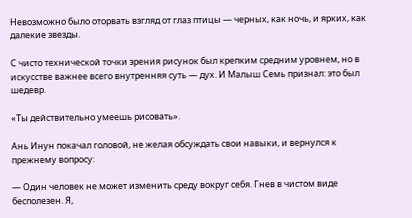Невозможно было оторвать взгляд от глаз птицы — черных, как ночь, и ярких, как далекие звезды.

С чисто технической точки зрения рисунок был крепким средним уровнем, но в искусстве важнее всего внутренняя суть — дух. И Малыш Семь признал: это был шедевр.

«Ты действительно умеешь рисовать».

Ань Инун покачал головой, не желая обсуждать свои навыки, и вернулся к прежнему вопросу:

— Один человек не может изменить среду вокруг себя. Гнев в чистом виде бесполезен. Я,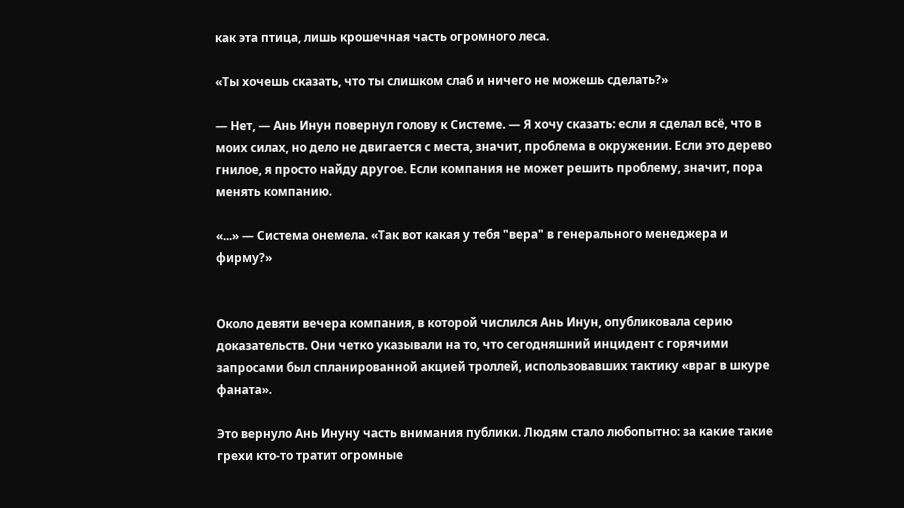как эта птица, лишь крошечная часть огромного леса.

«Ты хочешь сказать, что ты слишком слаб и ничего не можешь сделать?»

— Нет, — Ань Инун повернул голову к Системе. — Я хочу сказать: если я сделал всё, что в моих силах, но дело не двигается с места, значит, проблема в окружении. Если это дерево гнилое, я просто найду другое. Если компания не может решить проблему, значит, пора менять компанию.

«...» — Система онемела. «Так вот какая у тебя "вера" в генерального менеджера и фирму?»


Около девяти вечера компания, в которой числился Ань Инун, опубликовала серию доказательств. Они четко указывали на то, что сегодняшний инцидент с горячими запросами был спланированной акцией троллей, использовавших тактику «враг в шкуре фаната».

Это вернуло Ань Инуну часть внимания публики. Людям стало любопытно: за какие такие грехи кто-то тратит огромные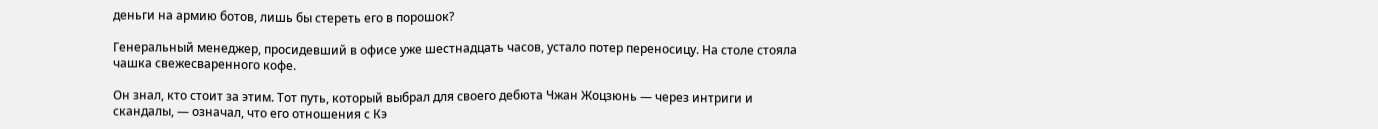деньги на армию ботов, лишь бы стереть его в порошок?

Генеральный менеджер, просидевший в офисе уже шестнадцать часов, устало потер переносицу. На столе стояла чашка свежесваренного кофе.

Он знал, кто стоит за этим. Тот путь, который выбрал для своего дебюта Чжан Жоцзюнь — через интриги и скандалы, — означал, что его отношения с Кэ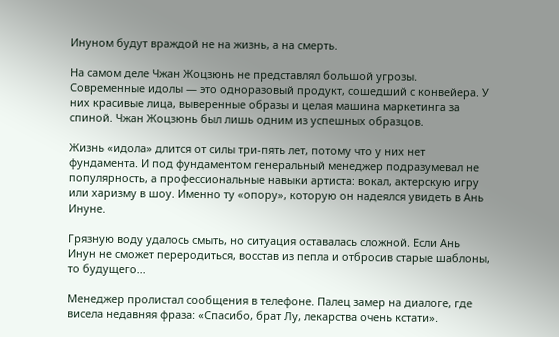Инуном будут враждой не на жизнь, а на смерть.

На самом деле Чжан Жоцзюнь не представлял большой угрозы. Современные идолы — это одноразовый продукт, сошедший с конвейера. У них красивые лица, выверенные образы и целая машина маркетинга за спиной. Чжан Жоцзюнь был лишь одним из успешных образцов.

Жизнь «идола» длится от силы три-пять лет, потому что у них нет фундамента. И под фундаментом генеральный менеджер подразумевал не популярность, а профессиональные навыки артиста: вокал, актерскую игру или харизму в шоу. Именно ту «опору», которую он надеялся увидеть в Ань Инуне.

Грязную воду удалось смыть, но ситуация оставалась сложной. Если Ань Инун не сможет переродиться, восстав из пепла и отбросив старые шаблоны, то будущего...

Менеджер пролистал сообщения в телефоне. Палец замер на диалоге, где висела недавняя фраза: «Спасибо, брат Лу, лекарства очень кстати».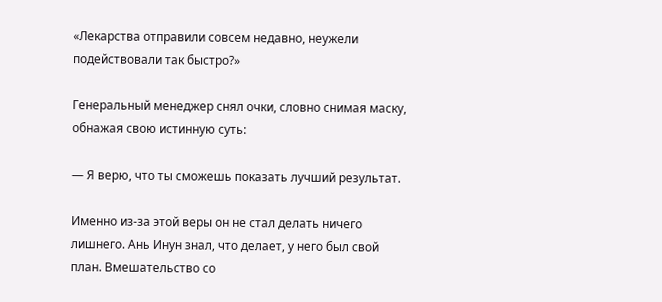«Лекарства отправили совсем недавно, неужели подействовали так быстро?»

Генеральный менеджер снял очки, словно снимая маску, обнажая свою истинную суть:

— Я верю, что ты сможешь показать лучший результат.

Именно из-за этой веры он не стал делать ничего лишнего. Ань Инун знал, что делает, у него был свой план. Вмешательство со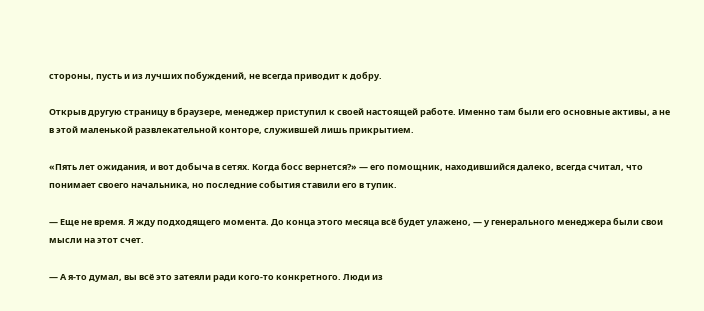стороны, пусть и из лучших побуждений, не всегда приводит к добру.

Открыв другую страницу в браузере, менеджер приступил к своей настоящей работе. Именно там были его основные активы, а не в этой маленькой развлекательной конторе, служившей лишь прикрытием.

«Пять лет ожидания, и вот добыча в сетях. Когда босс вернется?» — его помощник, находившийся далеко, всегда считал, что понимает своего начальника, но последние события ставили его в тупик.

— Еще не время. Я жду подходящего момента. До конца этого месяца всё будет улажено, — у генерального менеджера были свои мысли на этот счет.

— А я-то думал, вы всё это затеяли ради кого-то конкретного. Люди из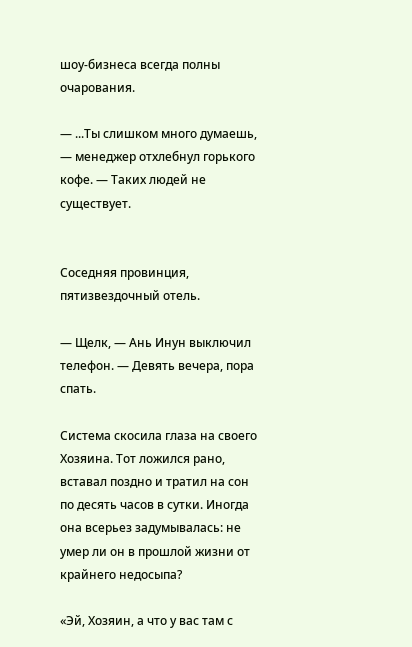шоу-бизнеса всегда полны очарования.

— ...Ты слишком много думаешь, — менеджер отхлебнул горького кофе. — Таких людей не существует.


Соседняя провинция, пятизвездочный отель.

— Щелк, — Ань Инун выключил телефон. — Девять вечера, пора спать.

Система скосила глаза на своего Хозяина. Тот ложился рано, вставал поздно и тратил на сон по десять часов в сутки. Иногда она всерьез задумывалась: не умер ли он в прошлой жизни от крайнего недосыпа?

«Эй, Хозяин, а что у вас там с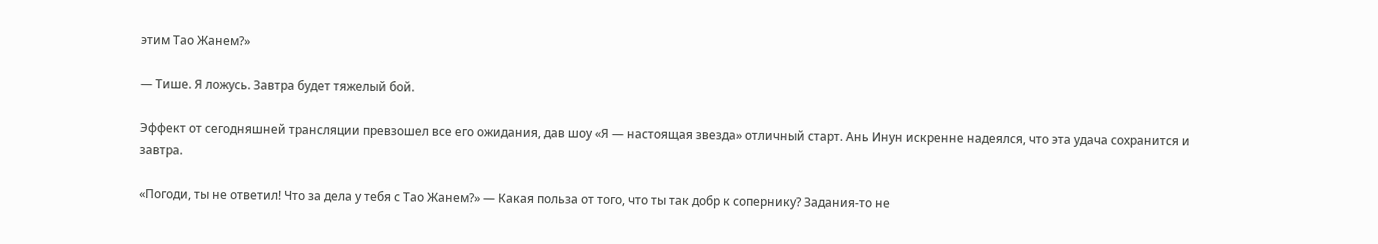этим Тао Жанем?»

— Тише. Я ложусь. Завтра будет тяжелый бой.

Эффект от сегодняшней трансляции превзошел все его ожидания, дав шоу «Я — настоящая звезда» отличный старт. Ань Инун искренне надеялся, что эта удача сохранится и завтра.

«Погоди, ты не ответил! Что за дела у тебя с Тао Жанем?» — Какая польза от того, что ты так добр к сопернику? Задания-то не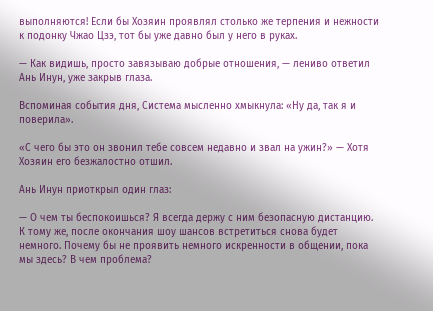выполняются! Если бы Хозяин проявлял столько же терпения и нежности к подонку Чжао Цзэ, тот бы уже давно был у него в руках.

— Как видишь, просто завязываю добрые отношения, — лениво ответил Ань Инун, уже закрыв глаза.

Вспоминая события дня, Система мысленно хмыкнула: «Ну да, так я и поверила».

«С чего бы это он звонил тебе совсем недавно и звал на ужин?» — Хотя Хозяин его безжалостно отшил.

Ань Инун приоткрыл один глаз:

— О чем ты беспокоишься? Я всегда держу с ним безопасную дистанцию. К тому же, после окончания шоу шансов встретиться снова будет немного. Почему бы не проявить немного искренности в общении, пока мы здесь? В чем проблема?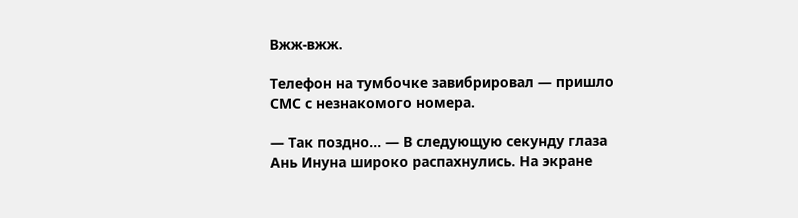Вжж-вжж.

Телефон на тумбочке завибрировал — пришло СМС с незнакомого номера.

— Так поздно... — В следующую секунду глаза Ань Инуна широко распахнулись. На экране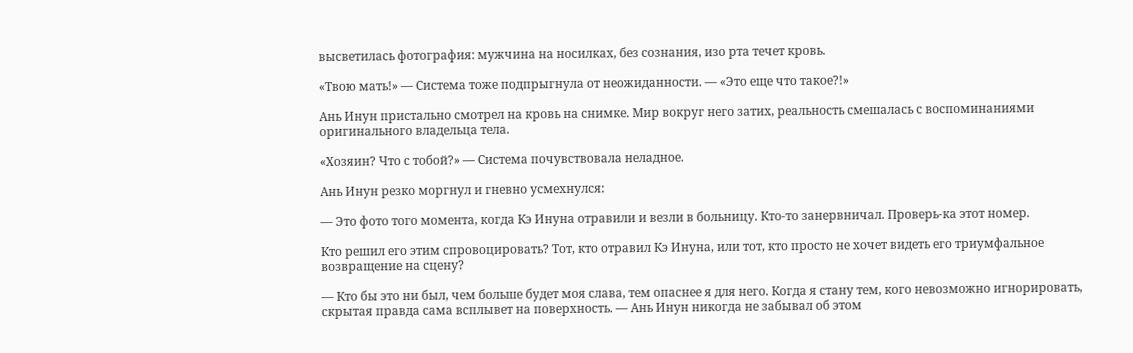высветилась фотография: мужчина на носилках, без сознания, изо рта течет кровь.

«Твою мать!» — Система тоже подпрыгнула от неожиданности. — «Это еще что такое?!»

Ань Инун пристально смотрел на кровь на снимке. Мир вокруг него затих, реальность смешалась с воспоминаниями оригинального владельца тела.

«Хозяин? Что с тобой?» — Система почувствовала неладное.

Ань Инун резко моргнул и гневно усмехнулся:

— Это фото того момента, когда Кэ Инуна отравили и везли в больницу. Кто-то занервничал. Проверь-ка этот номер.

Кто решил его этим спровоцировать? Тот, кто отравил Кэ Инуна, или тот, кто просто не хочет видеть его триумфальное возвращение на сцену?

— Кто бы это ни был, чем больше будет моя слава, тем опаснее я для него. Когда я стану тем, кого невозможно игнорировать, скрытая правда сама всплывет на поверхность. — Ань Инун никогда не забывал об этом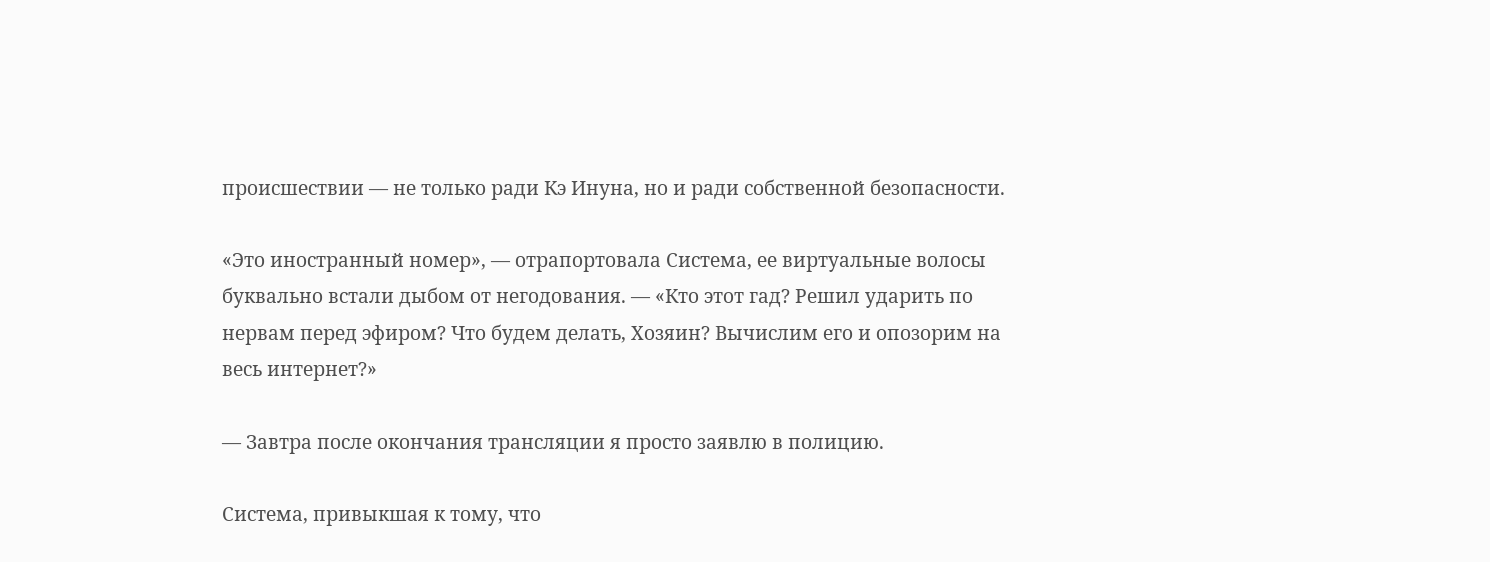происшествии — не только ради Кэ Инуна, но и ради собственной безопасности.

«Это иностранный номер», — отрапортовала Система, ее виртуальные волосы буквально встали дыбом от негодования. — «Кто этот гад? Решил ударить по нервам перед эфиром? Что будем делать, Хозяин? Вычислим его и опозорим на весь интернет?»

— Завтра после окончания трансляции я просто заявлю в полицию.

Система, привыкшая к тому, что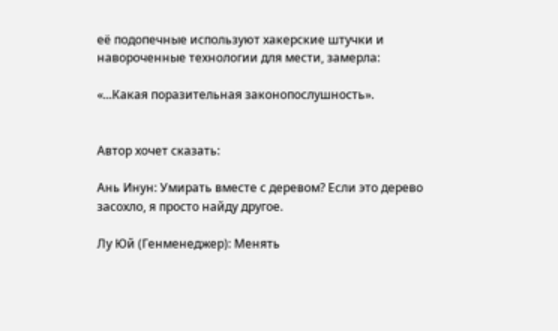её подопечные используют хакерские штучки и навороченные технологии для мести, замерла:

«...Какая поразительная законопослушность».


Автор хочет сказать:

Ань Инун: Умирать вместе с деревом? Если это дерево засохло, я просто найду другое.

Лу Юй (Генменеджер): Менять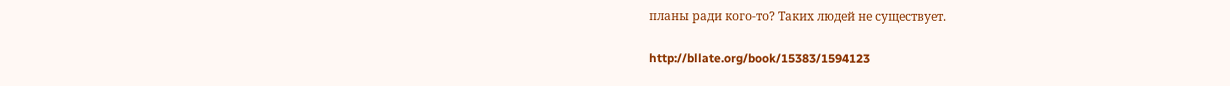планы ради кого-то? Таких людей не существует.

http://bllate.org/book/15383/1594123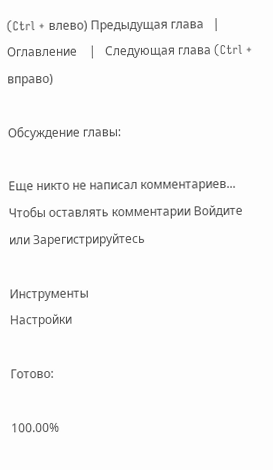(Ctrl + влево) Предыдущая глава   |    Оглавление    |   Следующая глава (Ctrl + вправо)

Обсуждение главы:

Еще никто не написал комментариев...
Чтобы оставлять комментарии Войдите или Зарегистрируйтесь

Инструменты
Настройки

Готово:

100.00%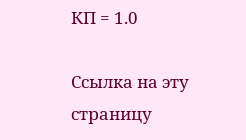КП = 1.0

Ссылка на эту страницу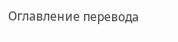Оглавление перевода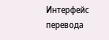Интерфейс перевода